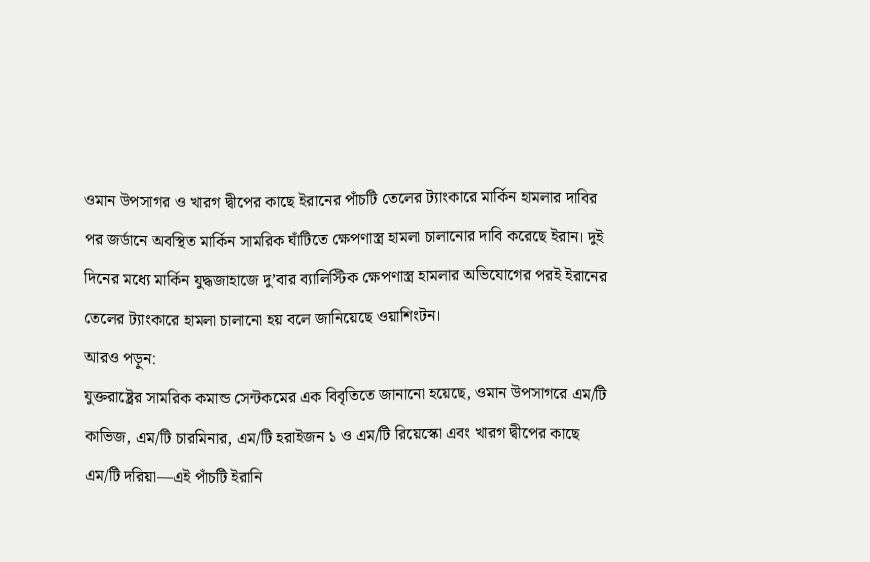ওমান উপসাগর ও খারগ দ্বীপের কাছে ইরানের পাঁচটি তেলের ট্যাংকারে মার্কিন হামলার দাবির পর জর্ডানে অবস্থিত মার্কিন সামরিক ঘাঁটিতে ক্ষেপণাস্ত্র হামলা চালানোর দাবি করেছে ইরান। দুই দিনের মধ্যে মার্কিন যুদ্ধজাহাজে দু’বার ব্যালিস্টিক ক্ষেপণাস্ত্র হামলার অভিযোগের পরই ইরানের তেলের ট্যাংকারে হামলা চালানো হয় বলে জানিয়েছে ওয়াশিংটন।
আরও পড়ুন:
যুক্তরাষ্ট্রের সামরিক কমান্ড সেন্টকমের এক বিবৃতিতে জানানো হয়েছে, ওমান উপসাগরে এম/টি কাভিজ, এম/টি চারমিনার, এম/টি হরাইজন ১ ও এম/টি রিয়েস্কো এবং খারগ দ্বীপের কাছে এম/টি দরিয়া—এই পাঁচটি ইরানি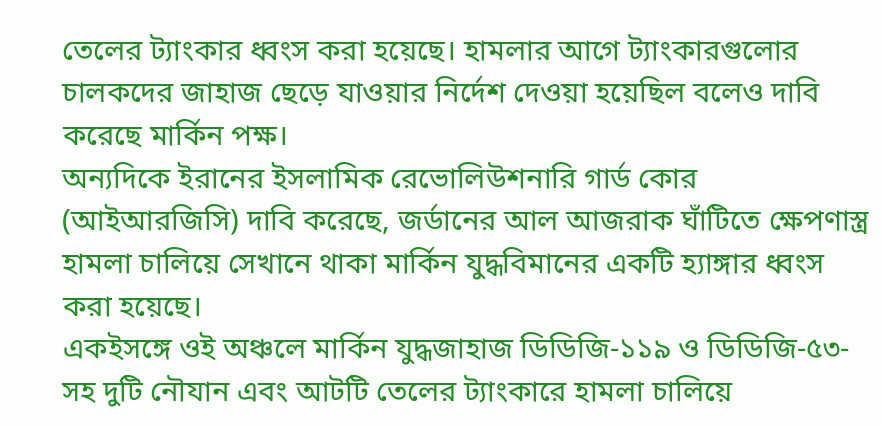তেলের ট্যাংকার ধ্বংস করা হয়েছে। হামলার আগে ট্যাংকারগুলোর চালকদের জাহাজ ছেড়ে যাওয়ার নির্দেশ দেওয়া হয়েছিল বলেও দাবি করেছে মার্কিন পক্ষ।
অন্যদিকে ইরানের ইসলামিক রেভোলিউশনারি গার্ড কোর (আইআরজিসি) দাবি করেছে, জর্ডানের আল আজরাক ঘাঁটিতে ক্ষেপণাস্ত্র হামলা চালিয়ে সেখানে থাকা মার্কিন যুদ্ধবিমানের একটি হ্যাঙ্গার ধ্বংস করা হয়েছে।
একইসঙ্গে ওই অঞ্চলে মার্কিন যুদ্ধজাহাজ ডিডিজি-১১৯ ও ডিডিজি-৫৩-সহ দুটি নৌযান এবং আটটি তেলের ট্যাংকারে হামলা চালিয়ে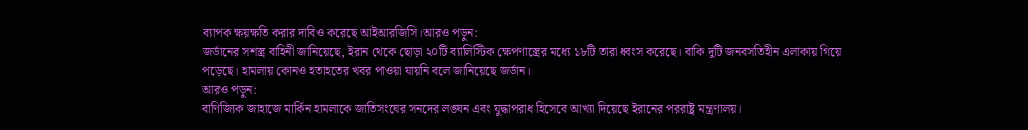ব্যাপক ক্ষয়ক্ষতি করার দাবিও করেছে আইআরজিসি।আরও পড়ুন:
জর্ডানের সশস্ত্র বাহিনী জানিয়েছে, ইরান থেকে ছোড়া ২০টি ব্যালিস্টিক ক্ষেপণাস্ত্রের মধ্যে ১৮টি তারা ধ্বংস করেছে। বাকি দুটি জনবসতিহীন এলাকায় গিয়ে পড়েছে। হামলায় কোনও হতাহতের খবর পাওয়া যায়নি বলে জানিয়েছে জর্ডান।
আরও পড়ুন:
বাণিজ্যিক জাহাজে মার্কিন হামলাকে জাতিসংঘের সনদের লঙ্ঘন এবং যুদ্ধাপরাধ হিসেবে আখ্যা দিয়েছে ইরানের পররাষ্ট্র মন্ত্রণালয়।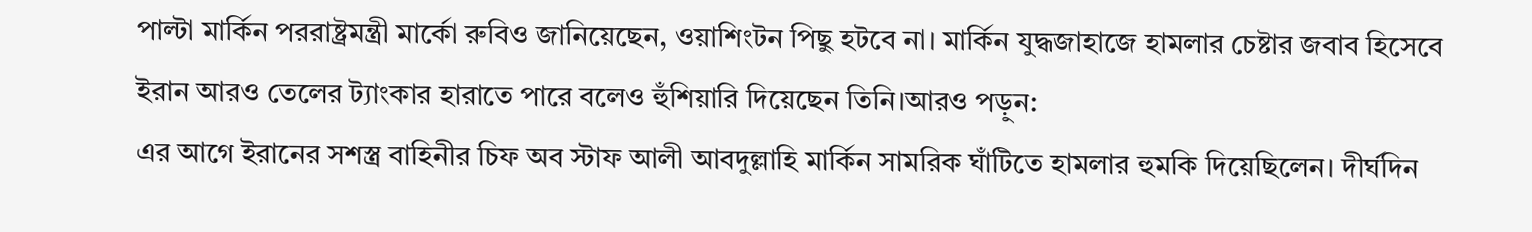পাল্টা মার্কিন পররাষ্ট্রমন্ত্রী মার্কো রুবিও জানিয়েছেন, ওয়াশিংটন পিছু হটবে না। মার্কিন যুদ্ধজাহাজে হামলার চেষ্টার জবাব হিসেবে ইরান আরও তেলের ট্যাংকার হারাতে পারে বলেও হুঁশিয়ারি দিয়েছেন তিনি।আরও পড়ুন:
এর আগে ইরানের সশস্ত্র বাহিনীর চিফ অব স্টাফ আলী আবদুল্লাহি মার্কিন সামরিক ঘাঁটিতে হামলার হুমকি দিয়েছিলেন। দীর্ঘদিন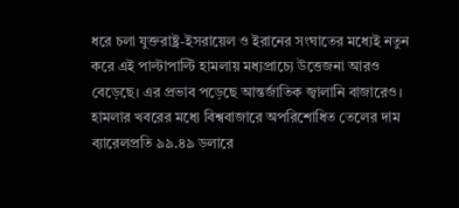ধরে চলা যুক্তরাষ্ট্র-ইসরায়েল ও ইরানের সংঘাতের মধ্যেই নতুন করে এই পাল্টাপাল্টি হামলায় মধ্যপ্রাচ্যে উত্তেজনা আরও বেড়েছে। এর প্রভাব পড়েছে আন্তর্জাতিক জ্বালানি বাজারেও। হামলার খবরের মধ্যে বিশ্ববাজারে অপরিশোধিত তেলের দাম ব্যারেলপ্রতি ৯৯.৪৯ ডলারে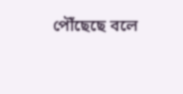পৌঁছেছে বলে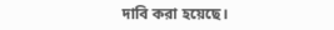দাবি করা হয়েছে।